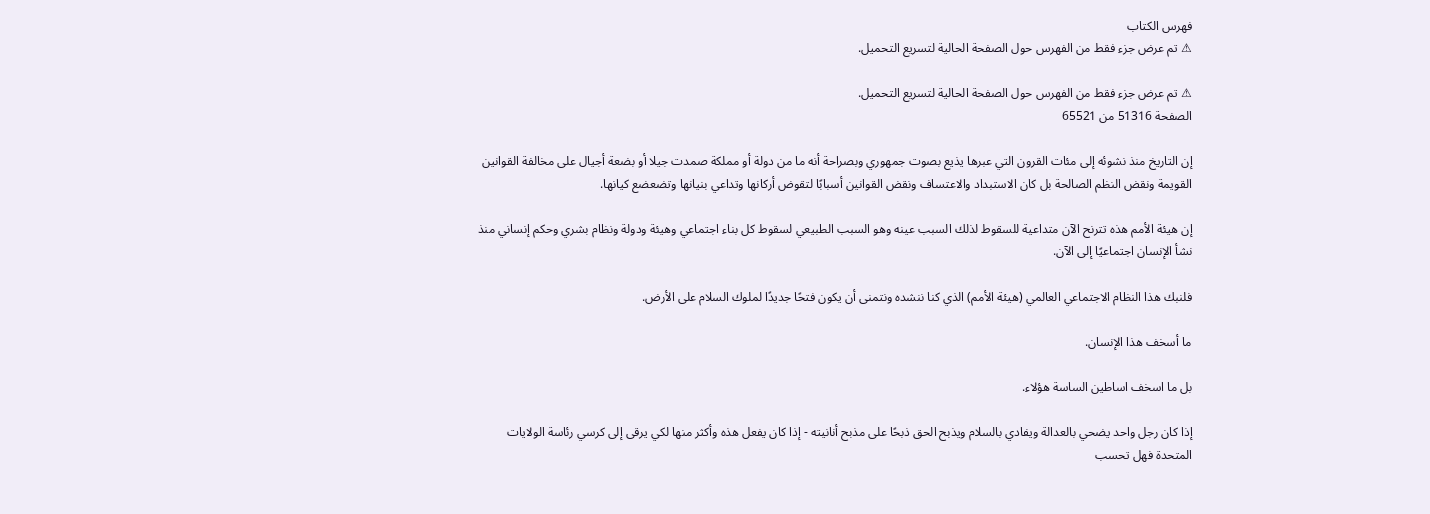فهرس الكتاب
⚠ تم عرض جزء فقط من الفهرس حول الصفحة الحالية لتسريع التحميل.

⚠ تم عرض جزء فقط من الفهرس حول الصفحة الحالية لتسريع التحميل.
الصفحة 51316 من 65521

إن التاريخ منذ نشوئه إلى مئات القرون التي عبرها يذيع بصوت جمهوري وبصراحة أنه ما من دولة أو مملكة صمدت جيلا أو بضعة أجيال على مخالفة القوانين القويمة ونقض النظم الصالحة بل كان الاستبداد والاعتساف ونقض القوانين أسبابًا لتقوض أركانها وتداعي بنيانها وتضعضع كيانها.

إن هيئة الأمم هذه تترنح الآن متداعية للسقوط لذلك السبب عينه وهو السبب الطبيعي لسقوط كل بناء اجتماعي وهيئة ودولة ونظام بشري وحكم إنساني منذ نشأ الإنسان اجتماعيًا إلى الآن.

فلنبك هذا النظام الاجتماعي العالمي (هيئة الأمم) الذي كنا ننشده ونتمنى أن يكون فتحًا جديدًا لملوك السلام على الأرض.

ما أسخف هذا الإنسان.

بل ما اسخف اساطين الساسة هؤلاء.

إذا كان رجل واحد يضحي بالعدالة ويفادي بالسلام ويذبح الحق ذبحًا على مذبح أنانيته - إذا كان يفعل هذه وأكثر منها لكي يرقى إلى كرسي رئاسة الولايات المتحدة فهل تحسب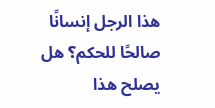هذا الرجل إنسانًا صالحًا للحكم؟ هل يصلح هذا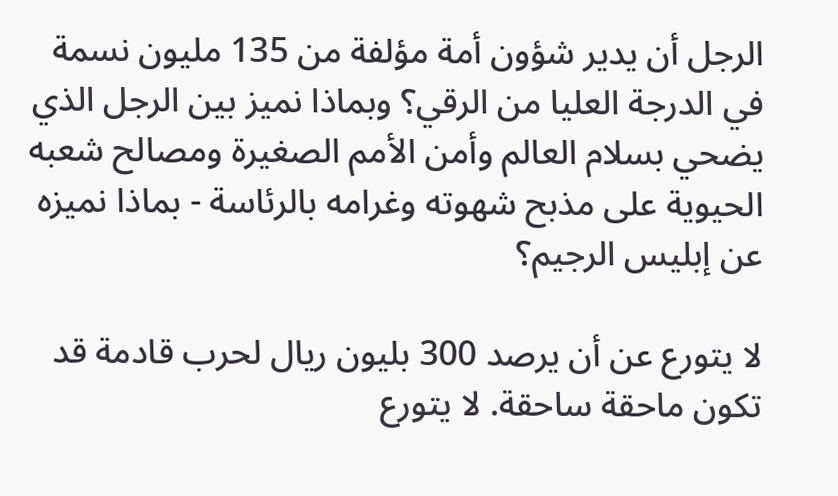الرجل أن يدير شؤون أمة مؤلفة من 135 مليون نسمة في الدرجة العليا من الرقي؟ وبماذا نميز بين الرجل الذي يضحي بسلام العالم وأمن الأمم الصغيرة ومصالح شعبه الحيوية على مذبح شهوته وغرامه بالرئاسة - بماذا نميزه عن إبليس الرجيم؟

لا يتورع عن أن يرصد 300 بليون ريال لحرب قادمة قد تكون ماحقة ساحقة. لا يتورع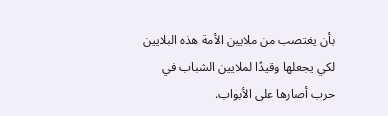بأن يغتصب من ملايين الأمة هذه البلايين لكي يجعلها وقيدًا لملايين الشباب في حرب أصارها على الأبواب.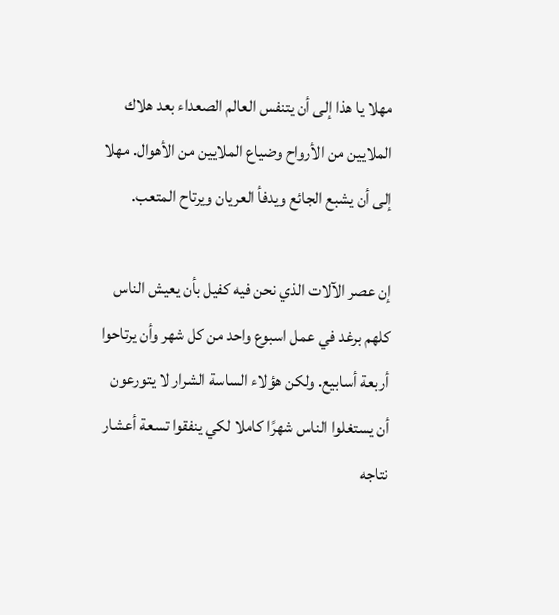مهلا يا هذا إلى أن يتنفس العالم الصعداء بعد هلاك الملايين من الأرواح وضياع الملايين من الأهوال. مهلا إلى أن يشبع الجائع ويدفأ العريان ويرتاح المتعب.

إن عصر الآلات الذي نحن فيه كفيل بأن يعيش الناس كلهم برغد في عمل اسبوع واحد من كل شهر وأن يرتاحوا أربعة أسابيع. ولكن هؤلاء الساسة الشرار لا يتورعون أن يستغلوا الناس شهرًا كاملا لكي ينفقوا تسعة أعشار نتاجه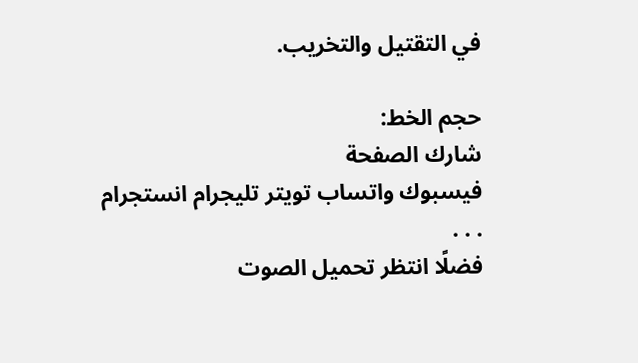في التقتيل والتخريب.

حجم الخط:
شارك الصفحة
فيسبوك واتساب تويتر تليجرام انستجرام
. . .
فضلًا انتظر تحميل الصوت